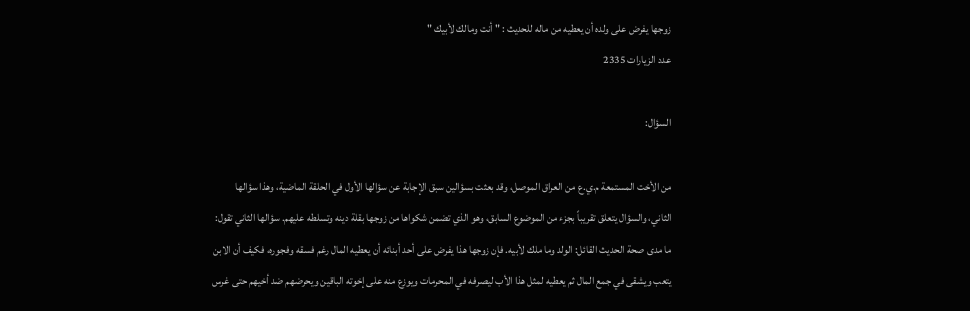زوجها يفرض على ولده أن يعطيه من ماله للحديث : " أنت ومالك لأبيك "
عدد الزيارات 2335

السؤال:

من الأخت المستمعة م.ي.ع من العراق الموصل، وقد بعثت بسؤالين سبق الإجابة عن سؤالها الأول في الحلقة الماضية، وهذا سؤالها الثاني، والسؤال يتعلق تقريباً بجزء من الموضوع السابق، وهو الذي تضمن شكواها من زوجها بقلة دينه وتسلطه عليهم. سؤالها الثاني تقول: ما مدى صحة الحديث القائل: الولد وما ملك لأبيه. فإن زوجها هذا يفرض على أحد أبنائه أن يعطيه المال رغم فسقه وفجوره، فكيف أن الابن يتعب ويشقى في جمع المال ثم يعطيه لمثل هذا الأب ليصرفه في المحرمات ويوزع منه على إخوته الباقين ويحرضهم ضد أخيهم حتى غرس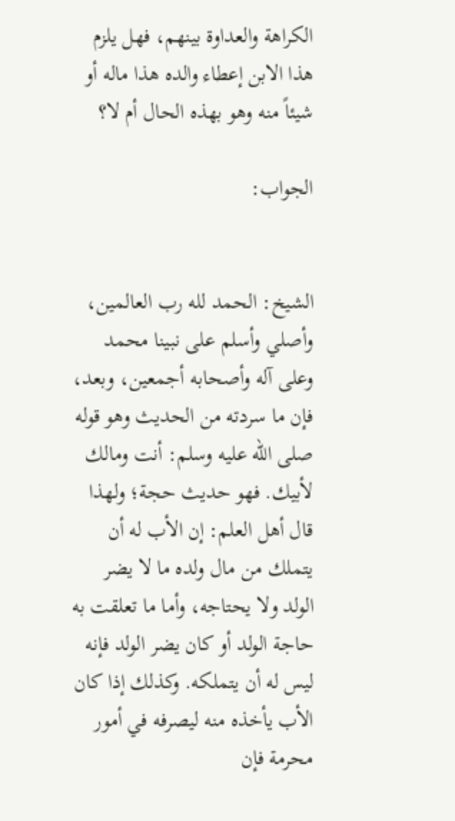الكراهة والعداوة بينهم، فهل يلزم هذا الابن إعطاء والده هذا ماله أو شيئاً منه وهو بهذه الحال أم لا؟

الجواب:


الشيخ: الحمد لله رب العالمين، وأصلي وأسلم على نبينا محمد وعلى آله وأصحابه أجمعين، وبعد، فإن ما سردته من الحديث وهو قوله صلى الله عليه وسلم: أنت ومالك لأبيك. فهو حديث حجة؛ ولهذا قال أهل العلم: إن الأب له أن يتملك من مال ولده ما لا يضر الولد ولا يحتاجه، وأما ما تعلقت به حاجة الولد أو كان يضر الولد فإنه ليس له أن يتملكه. وكذلك إذا كان الأب يأخذه منه ليصرفه في أمور محرمة فإن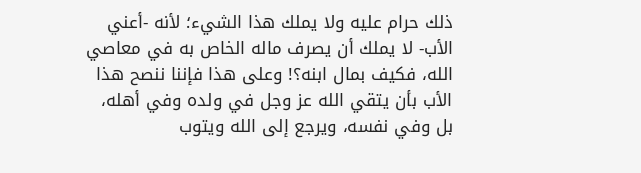ذلك حرام عليه ولا يملك هذا الشيء؛ لأنه -أعني الأب- لا يملك أن يصرف ماله الخاص به في معاصي الله، فكيف بمال ابنه؟! وعلى هذا فإننا ننصح هذا الأب بأن يتقي الله عز وجل في ولده وفي أهله، بل وفي نفسه، ويرجع إلى الله ويتوب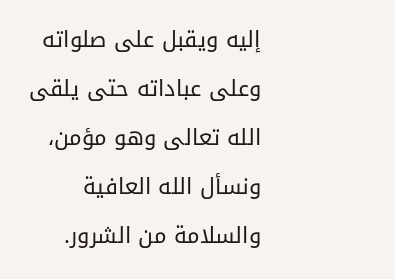إليه ويقبل على صلواته وعلى عباداته حتى يلقى الله تعالى وهو مؤمن، ونسأل الله العافية والسلامة من الشرور.